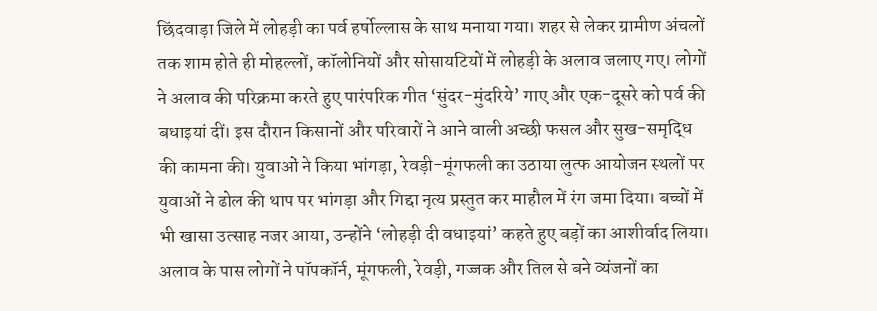छिंदवाड़ा जिले में लोहड़ी का पर्व हर्षोल्लास के साथ मनाया गया। शहर से लेकर ग्रामीण अंचलों तक शाम होते ही मोहल्लों, कॉलोनियों और सोसायटियों में लोहड़ी के अलाव जलाए गए। लोगों ने अलाव की परिक्रमा करते हुए पारंपरिक गीत ‘सुंदर-मुंदरिये’ गाए और एक-दूसरे को पर्व की बधाइयां दीं। इस दौरान किसानों और परिवारों ने आने वाली अच्छी फसल और सुख-समृद्धि की कामना की। युवाओं ने किया भांगड़ा, रेवड़ी-मूंगफली का उठाया लुत्फ आयोजन स्थलों पर युवाओं ने ढोल की थाप पर भांगड़ा और गिद्दा नृत्य प्रस्तुत कर माहौल में रंग जमा दिया। बच्चों में भी खासा उत्साह नजर आया, उन्होंने ‘लोहड़ी दी वधाइयां’ कहते हुए बड़ों का आशीर्वाद लिया। अलाव के पास लोगों ने पॉपकॉर्न, मूंगफली, रेवड़ी, गज्जक और तिल से बने व्यंजनों का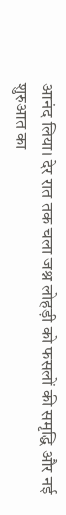आनंद लिया। देर रात तक चला जश्न लोहड़ी को फसलों की समृद्धि और नई शुरुआत का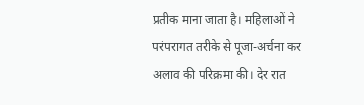प्रतीक माना जाता है। महिलाओं ने परंपरागत तरीके से पूजा-अर्चना कर अलाव की परिक्रमा की। देर रात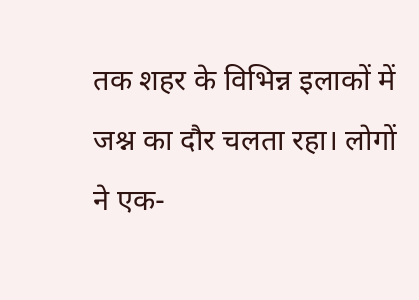तक शहर के विभिन्न इलाकों में जश्न का दौर चलता रहा। लोगों ने एक-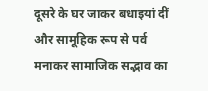दूसरे के घर जाकर बधाइयां दीं और सामूहिक रूप से पर्व मनाकर सामाजिक सद्भाव का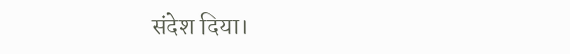संदेश दिया।